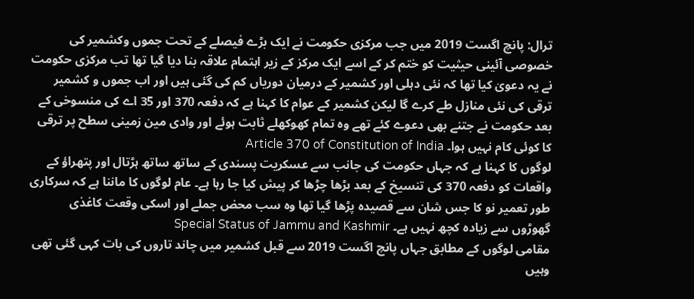ترال: پانچ اگست 2019 میں جب مرکزی حکومت نے ایک بڑے فیصلے کے تحت جموں وکشمیر کی خصوصی آئینی حیثیت کو ختم کر کے اسے ایک مرکز کے زیر اہتمام علاقہ بنا دیا گیا تھا تب مرکزی حکومت نے یہ دعویٰ کیا تھا کہ نئی دہلی اور کشمیر کے درمیان دوریاں کم کی گئی ہیں اور اب جموں و کشمیر ترقی کی نئی منازل طے کرے گا لیکن کشمیر کے عوام کا کہنا ہے کہ دفعہ 370 اور 35 اے کی منسوخی کے بعد حکومت نے جتنے بھی دعوے کئے تھے وہ تمام کھوکھلے ثابت ہوئے اور وادی مین زمینی سطح پر ترقی کا کوئی کام نہیں ہوا۔ Article 370 of Constitution of India
لوگوں کا کہنا ہے کہ جہاں حکومت کی جانب سے عسکریت پسندی کے ساتھ ساتھ ہڑتال اور پتھراؤ کے واقعات کو دفعہ 370 کی تنسیخ کے بعد بڑھا چڑھا کر پیش کیا جا رہا ہے۔ عام لوگوں کا ماننا ہے کہ سرکاری طور تعمیر نو کا جس شان سے قصیدہ پڑھا گیا تھا وہ سب محض جملے اور اسکی وقعت کاغذی گھوڑوں سے زیادہ کچھ نہیں ہے۔ Special Status of Jammu and Kashmir
مقامی لوگوں کے مطابق جہاں پانچ اگست 2019 سے قبل کشمیر میں چاند تاروں کی بات کہی گئی تھی وہیں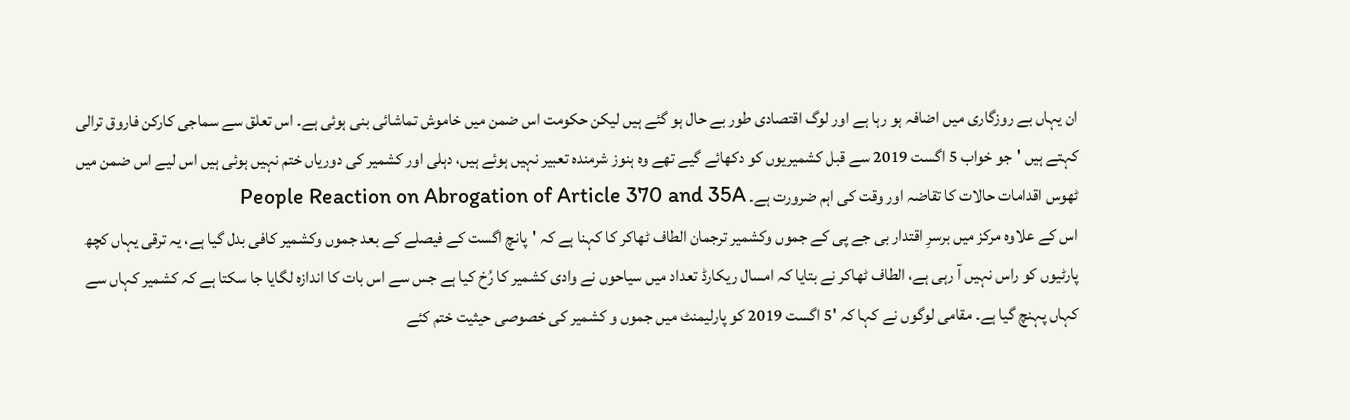ان یہاں بے روزگاری میں اضافہ ہو رہا ہے اور لوگ اقتصادی طور بے حال ہو گئے ہیں لیکن حکومت اس ضمن میں خاموش تماشائی بنی ہوئی ہے۔ اس تعلق سے سماجی کارکن فاروق ترالی کہتے ہیں 'جو خواب 5 اگست 2019 سے قبل کشمیریوں کو دکھائے گیے تھے وہ ہنوز شرمندہ تعبیر نہیں ہوئے ہیں، دہلی اور کشمیر کی دوریاں ختم نہیں ہوئی ہیں اس لیے اس ضمن میں ٹھوس اقدامات حالات کا تقاضہ اور وقت کی اہم ضرورت ہے۔ People Reaction on Abrogation of Article 370 and 35A
اس کے علاوہ مرکز میں برسرِ اقتدار بی جے پی کے جموں وکشمیر ترجمان الطاف ٹھاکر کا کہنا ہے کہ 'پانچ اگست کے فیصلے کے بعد جموں وکشمیر کافی بدل گیا ہے، یہ ترقی یہاں کچھ پارٹیوں کو راس نہیں آ رہی ہے، الطاف ٹھاکر نے بتایا کہ امسال ریکارڈ تعداد میں سیاحوں نے وادی کشمیر کا رُخ کیا ہے جس سے اس بات کا اندازہ لگایا جا سکتا ہے کہ کشمیر کہاں سے کہاں پہنچ گیا ہے۔ مقامی لوگوں نے کہا کہ '5 اگست 2019 کو پارلیمنٹ میں جموں و کشمیر کی خصوصی حیثیت ختم کئے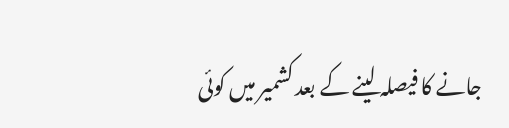جانے کا فیصلہ لینے کے بعد کشمیر میں کوئی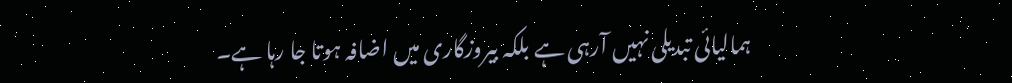ہمالیائی تبدیلی نہیں آرہی ہے بلکہ بیروزگاری میں اضافہ ہوتا جا رہا ہے۔